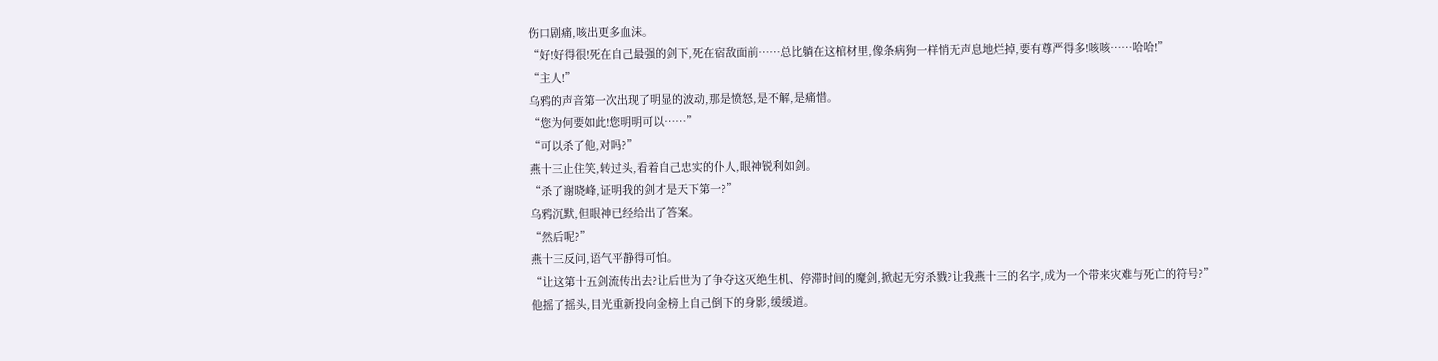伤口剧痛,咳出更多血沫。
“好!好得很!死在自己最强的剑下,死在宿敌面前……总比躺在这棺材里,像条病狗一样悄无声息地烂掉,要有尊严得多!咳咳……哈哈!”
“主人!”
乌鸦的声音第一次出现了明显的波动,那是愤怒,是不解,是痛惜。
“您为何要如此!您明明可以……”
“可以杀了他,对吗?”
燕十三止住笑,转过头,看着自己忠实的仆人,眼神锐利如剑。
“杀了谢晓峰,证明我的剑才是天下第一?”
乌鸦沉默,但眼神已经给出了答案。
“然后呢?”
燕十三反问,语气平静得可怕。
“让这第十五剑流传出去?让后世为了争夺这灭绝生机、停滞时间的魔剑,掀起无穷杀戮?让我燕十三的名字,成为一个带来灾难与死亡的符号?”
他摇了摇头,目光重新投向金榜上自己倒下的身影,缓缓道。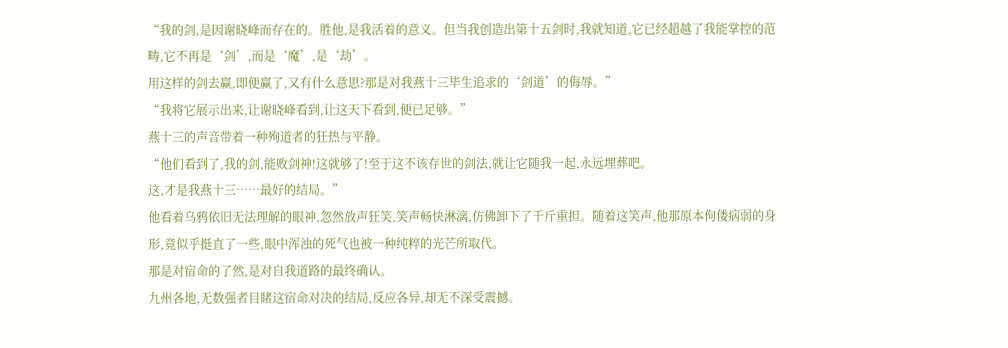“我的剑,是因谢晓峰而存在的。胜他,是我活着的意义。但当我创造出第十五剑时,我就知道,它已经超越了我能掌控的范畴,它不再是‘剑’,而是‘魔’,是‘劫’。
用这样的剑去赢,即便赢了,又有什么意思?那是对我燕十三毕生追求的‘剑道’的侮辱。”
“我将它展示出来,让谢晓峰看到,让这天下看到,便已足够。”
燕十三的声音带着一种殉道者的狂热与平静。
“他们看到了,我的剑,能败剑神!这就够了!至于这不该存世的剑法,就让它随我一起,永远埋葬吧。
这,才是我燕十三……最好的结局。”
他看着乌鸦依旧无法理解的眼神,忽然放声狂笑,笑声畅快淋漓,仿佛卸下了千斤重担。随着这笑声,他那原本佝偻病弱的身形,竟似乎挺直了一些,眼中浑浊的死气也被一种纯粹的光芒所取代。
那是对宿命的了然,是对自我道路的最终确认。
九州各地,无数强者目睹这宿命对决的结局,反应各异,却无不深受震撼。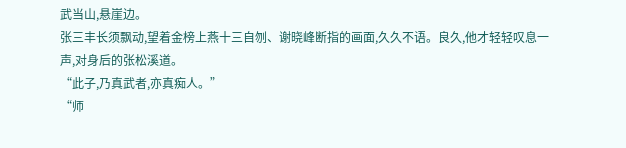武当山,悬崖边。
张三丰长须飘动,望着金榜上燕十三自刎、谢晓峰断指的画面,久久不语。良久,他才轻轻叹息一声,对身后的张松溪道。
“此子,乃真武者,亦真痴人。”
“师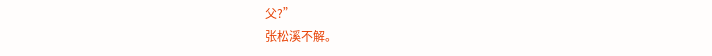父?”
张松溪不解。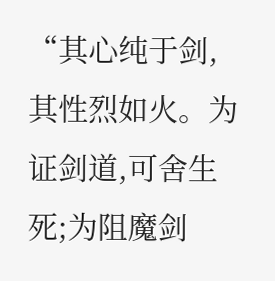“其心纯于剑,其性烈如火。为证剑道,可舍生死;为阻魔剑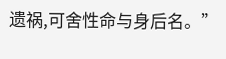遗祸,可舍性命与身后名。”